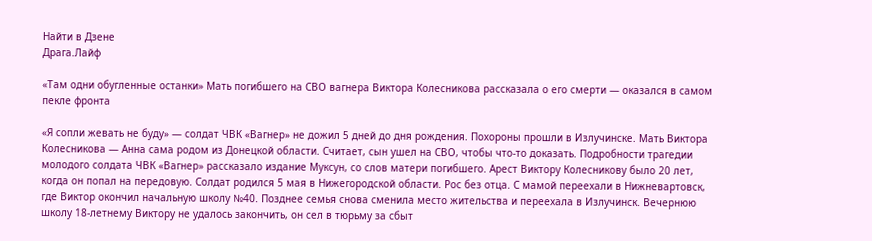Найти в Дзене
Драга.Лайф

«Там одни обугленные останки» Мать погибшего на СВО вагнера Виктора Колесникова рассказала о его смерти — оказался в самом пекле фронта

«Я сопли жевать не буду» — солдат ЧВК «Вагнер» не дожил 5 дней до дня рождения. Похороны прошли в Излучинске. Мать Виктора Колесникова — Анна сама родом из Донецкой области. Считает, сын ушел на СВО, чтобы что-то доказать. Подробности трагедии молодого солдата ЧВК «Вагнер» рассказало издание Муксун, со слов матери погибшего. Арест Виктору Колесникову было 20 лет, когда он попал на передовую. Солдат родился 5 мая в Нижегородской области. Рос без отца. С мамой переехали в Нижневартовск, где Виктор окончил начальную школу №40. Позднее семья снова сменила место жительства и переехала в Излучинск. Вечернюю школу 18-летнему Виктору не удалось закончить, он сел в тюрьму за сбыт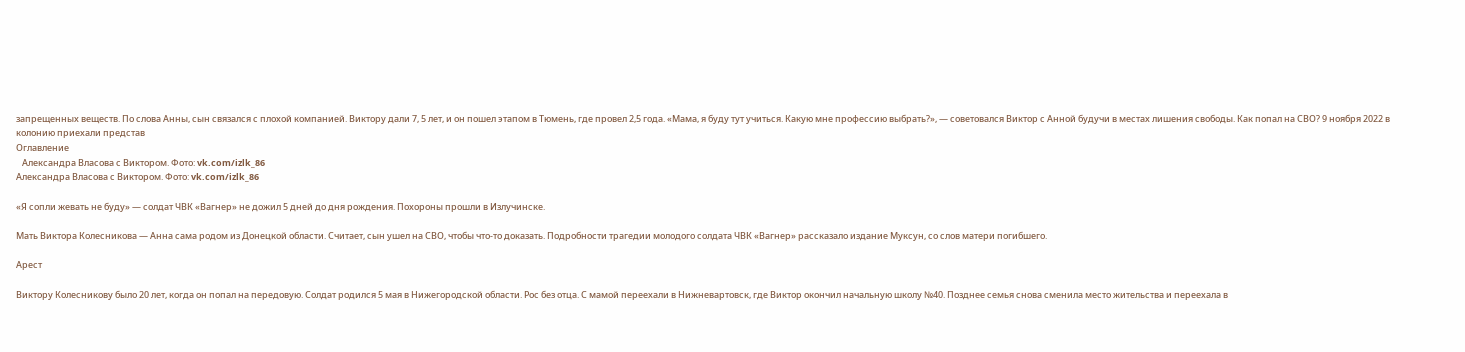запрещенных веществ. По слова Анны, сын связался с плохой компанией. Виктору дали 7, 5 лет, и он пошел этапом в Тюмень, где провел 2,5 года. «Мама, я буду тут учиться. Какую мне профессию выбрать?», — советовался Виктор с Анной будучи в местах лишения свободы. Как попал на СВО? 9 ноября 2022 в колонию приехали представ
Оглавление
   Александра Власова с Виктором. Фото: vk.com/izlk_86
Александра Власова с Виктором. Фото: vk.com/izlk_86

«Я сопли жевать не буду» — солдат ЧВК «Вагнер» не дожил 5 дней до дня рождения. Похороны прошли в Излучинске.

Мать Виктора Колесникова — Анна сама родом из Донецкой области. Считает, сын ушел на СВО, чтобы что-то доказать. Подробности трагедии молодого солдата ЧВК «Вагнер» рассказало издание Муксун, со слов матери погибшего.

Арест

Виктору Колесникову было 20 лет, когда он попал на передовую. Солдат родился 5 мая в Нижегородской области. Рос без отца. С мамой переехали в Нижневартовск, где Виктор окончил начальную школу №40. Позднее семья снова сменила место жительства и переехала в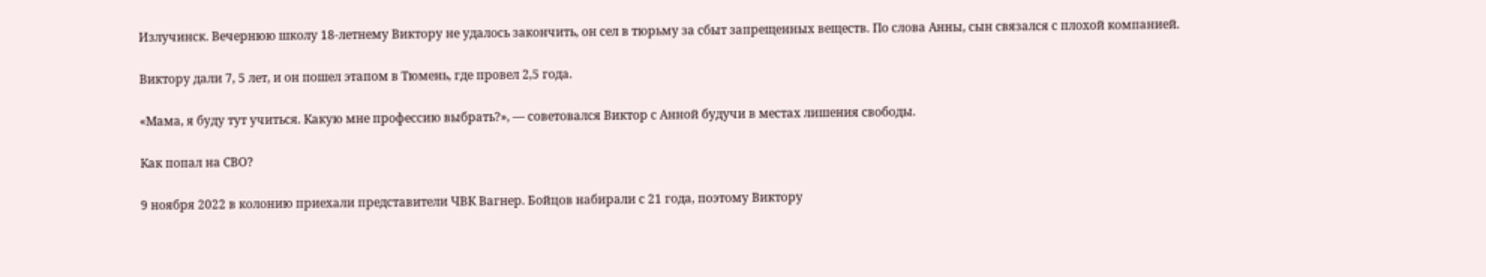Излучинск. Вечернюю школу 18-летнему Виктору не удалось закончить, он сел в тюрьму за сбыт запрещенных веществ. По слова Анны, сын связался с плохой компанией.

Виктору дали 7, 5 лет, и он пошел этапом в Тюмень, где провел 2,5 года.

«Мама, я буду тут учиться. Какую мне профессию выбрать?», — советовался Виктор с Анной будучи в местах лишения свободы.

Как попал на СВО?

9 ноября 2022 в колонию приехали представители ЧВК Вагнер. Бойцов набирали с 21 года, поэтому Виктору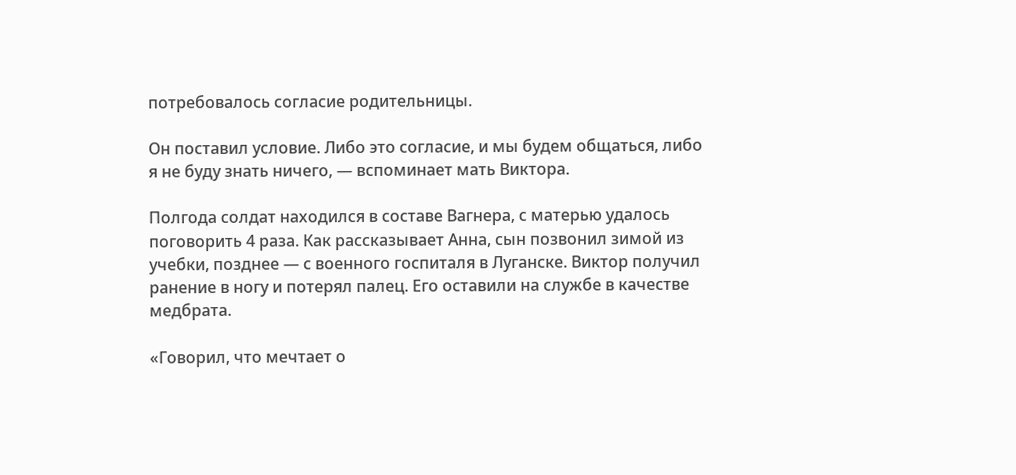потребовалось согласие родительницы.

Он поставил условие. Либо это согласие, и мы будем общаться, либо я не буду знать ничего, — вспоминает мать Виктора.

Полгода солдат находился в составе Вагнера, с матерью удалось поговорить 4 раза. Как рассказывает Анна, сын позвонил зимой из учебки, позднее — с военного госпиталя в Луганске. Виктор получил ранение в ногу и потерял палец. Его оставили на службе в качестве медбрата.

«Говорил, что мечтает о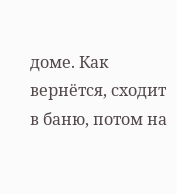доме. Как вернётся, сходит в баню, потом на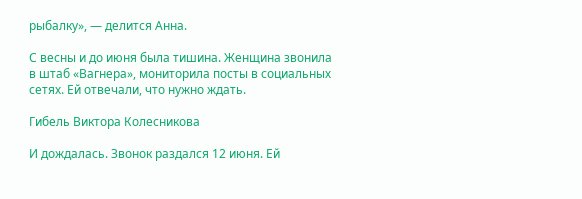рыбалку», — делится Анна.

С весны и до июня была тишина. Женщина звонила в штаб «Вагнера», мониторила посты в социальных сетях. Ей отвечали, что нужно ждать.

Гибель Виктора Колесникова

И дождалась. Звонок раздался 12 июня. Ей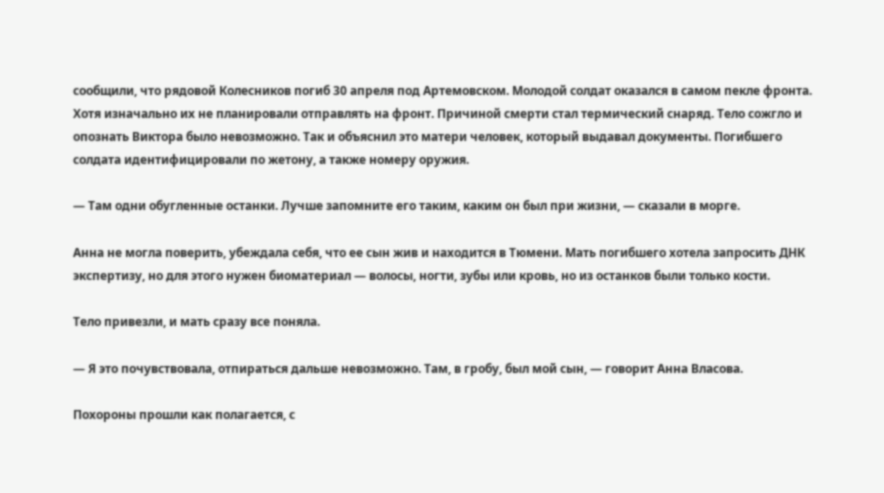сообщили, что рядовой Колесников погиб 30 апреля под Артемовском. Молодой солдат оказался в самом пекле фронта. Хотя изначально их не планировали отправлять на фронт. Причиной смерти стал термический снаряд. Тело сожгло и опознать Виктора было невозможно. Так и объяснил это матери человек, который выдавал документы. Погибшего солдата идентифицировали по жетону, а также номеру оружия.

— Там одни обугленные останки. Лучше запомните его таким, каким он был при жизни, — сказали в морге.

Анна не могла поверить, убеждала себя, что ее сын жив и находится в Тюмени. Мать погибшего хотела запросить ДНК экспертизу, но для этого нужен биоматериал — волосы, ногти, зубы или кровь, но из останков были только кости.

Тело привезли, и мать сразу все поняла.

— Я это почувствовала, отпираться дальше невозможно. Там, в гробу, был мой сын, — говорит Анна Власова.

Похороны прошли как полагается, с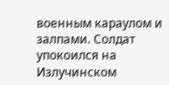военным караулом и залпами. Солдат упокоился на Излучинском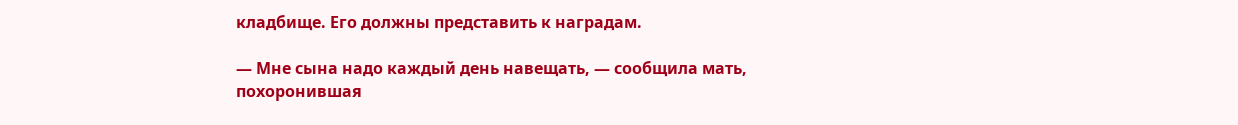кладбище. Его должны представить к наградам.

— Мне сына надо каждый день навещать, — сообщила мать, похоронившая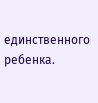единственного ребенка.